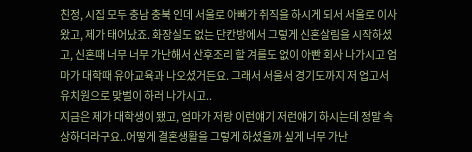친정, 시집 모두 충남 충북 인데 서울로 아빠가 취직을 하시게 되서 서울로 이사왔고, 제가 태어났죠. 화장실도 없는 단칸방에서 그렇게 신혼살림을 시작하셨고, 신혼때 너무 너무 가난해서 산후조리 할 겨를도 없이 아빤 회사 나가시고 엄마가 대학때 유아교육과 나오셨거든요. 그래서 서울서 경기도까지 저 업고서 유치원으로 맞벌이 하러 나가시고..
지금은 제가 대학생이 됐고, 엄마가 저랑 이런얘기 저런얘기 하시는데 정말 속상하더라구요..어떻게 결혼생활을 그렇게 하셨을까 싶게 너무 가난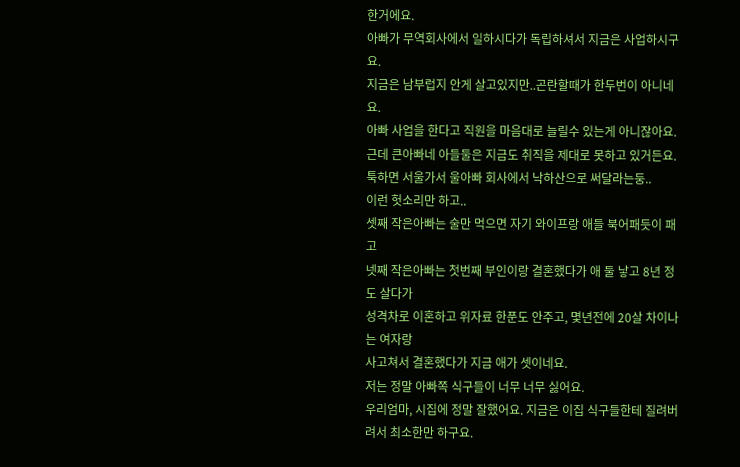한거에요.
아빠가 무역회사에서 일하시다가 독립하셔서 지금은 사업하시구요.
지금은 남부럽지 안게 살고있지만..곤란할때가 한두번이 아니네요.
아빠 사업을 한다고 직원을 마음대로 늘릴수 있는게 아니잖아요.
근데 큰아빠네 아들둘은 지금도 취직을 제대로 못하고 있거든요.
툭하면 서울가서 울아빠 회사에서 낙하산으로 써달라는둥..
이런 헛소리만 하고..
셋째 작은아빠는 술만 먹으면 자기 와이프랑 애들 북어패듯이 패고
넷째 작은아빠는 첫번째 부인이랑 결혼했다가 애 둘 낳고 8년 정도 살다가
성격차로 이혼하고 위자료 한푼도 안주고, 몇년전에 20살 차이나는 여자랑
사고쳐서 결혼했다가 지금 애가 셋이네요.
저는 정말 아빠쪽 식구들이 너무 너무 싫어요.
우리엄마, 시집에 정말 잘했어요. 지금은 이집 식구들한테 질려버려서 최소한만 하구요.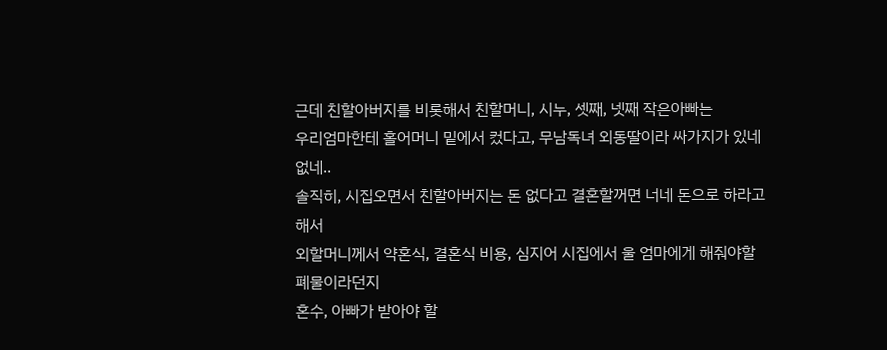근데 친할아버지를 비롯해서 친할머니, 시누, 셋째, 넷째 작은아빠는
우리엄마한테 홀어머니 밑에서 컸다고, 무남독녀 외동딸이라 싸가지가 있네없네..
솔직히, 시집오면서 친할아버지는 돈 없다고 결혼할꺼면 너네 돈으로 하라고 해서
외할머니께서 약혼식, 결혼식 비용, 심지어 시집에서 울 엄마에게 해줘야할 폐물이라던지
혼수, 아빠가 받아야 할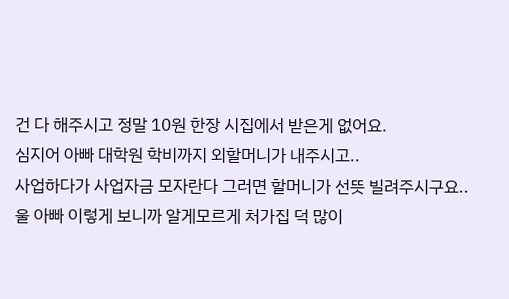건 다 해주시고 정말 10원 한장 시집에서 받은게 없어요.
심지어 아빠 대학원 학비까지 외할머니가 내주시고..
사업하다가 사업자금 모자란다 그러면 할머니가 선뜻 빌려주시구요..
울 아빠 이렇게 보니까 알게모르게 처가집 덕 많이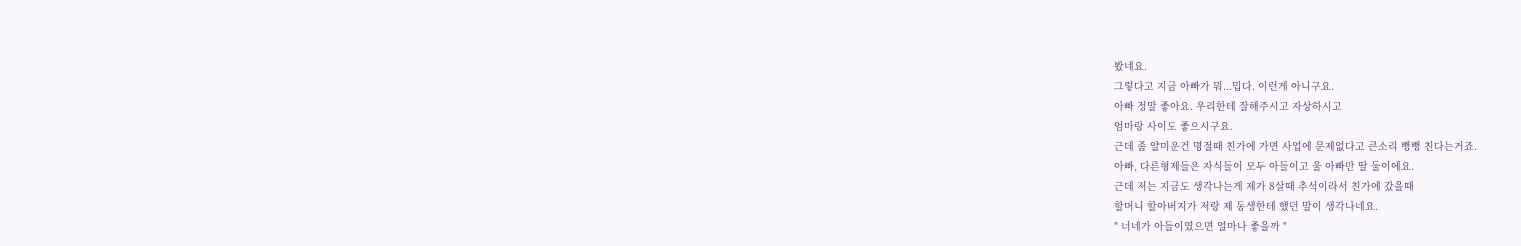봤네요.
그렇다고 지금 아빠가 뭐...밉다. 이런게 아니구요.
아빠 정말 좋아요. 우리한테 잘해주시고 자상하시고
엄마랑 사이도 좋으시구요.
근데 좀 얄미운건 명절때 친가에 가면 사업에 문제없다고 큰소리 뻥뻥 친다는거죠.
아빠, 다른형제들은 자식들이 모두 아들이고 울 아빠만 딸 둘이에요.
근데 저는 지금도 생각나는게 제가 8살때 추석이라서 친가에 갔을때
할머니 할아버지가 저랑 제 동생한테 했던 말이 생각나네요.
" 너네가 아들이였으면 얼마나 좋을까 "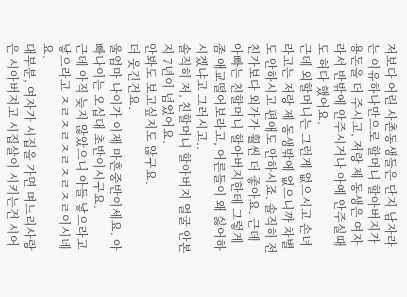저보다 어린 사촌동생들은 단지 남자라는 이유하나만으로 할머니 할아버지가 용돈을 더 주시고, 저랑 제 동생은 여자라서 반밖에 안주시거나 아예 안주실때도 허다 했어요.
근데 외할머니는 그런게 없으시고 손녀라고는 저랑 제 동생밖에 없으니까 차별도 안하시고 편애도 안하시죠. 솔직히 전 친가보다 외가가 훨씬 더 좋아요. 근데 아빠는 친할머니 할아버지한테 그렇게좀 애교떨어보라고, 어른들이 왜 싫어하시겠냐고 그러시고..
솔직히 저, 친할머니 할아버지 얼굴 안본지 7년이 넘었어요.
안봐도 보고싶지도 않구요.
더 웃긴건요.
울엄마 나이가 이제 마흔중반이세요. 아빠나이는 오십대 초반이시구요.
근데 아직 늦지 않았으니 아들 낳으라고 낳으라고 ㅈㄹㅈㄹㅈㄹㅈㄹㅈㄹ이시네요.
대부분, 여자가 시집을 가면 며느리사랑은 시아버지고 시집살이 시키는건 시어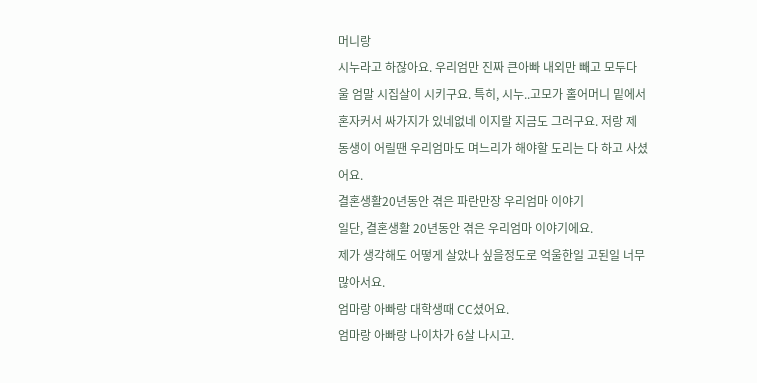머니랑
시누라고 하잖아요. 우리엄만 진짜 큰아빠 내외만 빼고 모두다 울 엄말 시집살이 시키구요. 특히, 시누..고모가 홀어머니 밑에서 혼자커서 싸가지가 있네없네 이지랄 지금도 그러구요. 저랑 제 동생이 어릴땐 우리엄마도 며느리가 해야할 도리는 다 하고 사셨어요.
결혼생활20년동안 겪은 파란만장 우리엄마 이야기
일단, 결혼생활 20년동안 겪은 우리엄마 이야기에요.
제가 생각해도 어떻게 살았나 싶을정도로 억울한일 고된일 너무 많아서요.
엄마랑 아빠랑 대학생때 CC셨어요.
엄마랑 아빠랑 나이차가 6살 나시고.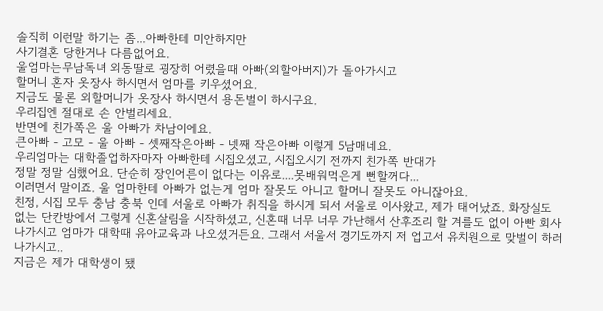솔직히 이런말 하기는 좀...아빠한테 미안하지만
사기결혼 당한거나 다름없어요.
울엄마는무남독녀 외동딸로 굉장히 어렸을때 아빠(외할아버지)가 돌아가시고
할머니 혼자 옷장사 하시면서 엄마를 키우셨어요.
지금도 물론 외할머니가 옷장사 하시면서 용돈벌이 하시구요.
우리집엔 절대로 손 안벌리세요.
반면에 친가쪽은 울 아빠가 차남이에요.
큰아빠 - 고모 - 울 아빠 - 셋째작은아빠 - 넷째 작은아빠 이렇게 5남매네요.
우리엄마는 대학졸업하자마자 아빠한테 시집오셨고, 시집오시기 전까지 친가쪽 반대가
정말 정말 심했어요. 단순히 장인어른이 없다는 이유로....못배워먹은게 뻔할꺼다...
이러면서 말이죠. 울 엄마한테 아빠가 없는게 엄마 잘못도 아니고 할머니 잘못도 아니잖아요.
친정, 시집 모두 충남 충북 인데 서울로 아빠가 취직을 하시게 되서 서울로 이사왔고, 제가 태어났죠. 화장실도 없는 단칸방에서 그렇게 신혼살림을 시작하셨고, 신혼때 너무 너무 가난해서 산후조리 할 겨를도 없이 아빤 회사 나가시고 엄마가 대학때 유아교육과 나오셨거든요. 그래서 서울서 경기도까지 저 업고서 유치원으로 맞벌이 하러 나가시고..
지금은 제가 대학생이 됐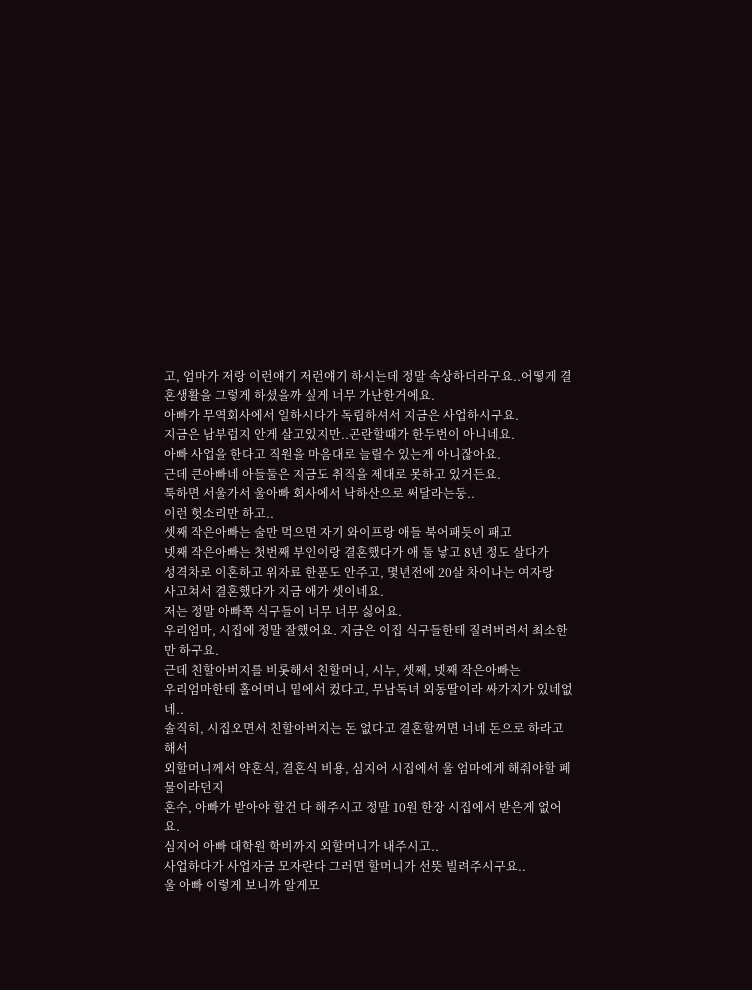고, 엄마가 저랑 이런얘기 저런얘기 하시는데 정말 속상하더라구요..어떻게 결혼생활을 그렇게 하셨을까 싶게 너무 가난한거에요.
아빠가 무역회사에서 일하시다가 독립하셔서 지금은 사업하시구요.
지금은 남부럽지 안게 살고있지만..곤란할때가 한두번이 아니네요.
아빠 사업을 한다고 직원을 마음대로 늘릴수 있는게 아니잖아요.
근데 큰아빠네 아들둘은 지금도 취직을 제대로 못하고 있거든요.
툭하면 서울가서 울아빠 회사에서 낙하산으로 써달라는둥..
이런 헛소리만 하고..
셋째 작은아빠는 술만 먹으면 자기 와이프랑 애들 북어패듯이 패고
넷째 작은아빠는 첫번째 부인이랑 결혼했다가 애 둘 낳고 8년 정도 살다가
성격차로 이혼하고 위자료 한푼도 안주고, 몇년전에 20살 차이나는 여자랑
사고쳐서 결혼했다가 지금 애가 셋이네요.
저는 정말 아빠쪽 식구들이 너무 너무 싫어요.
우리엄마, 시집에 정말 잘했어요. 지금은 이집 식구들한테 질려버려서 최소한만 하구요.
근데 친할아버지를 비롯해서 친할머니, 시누, 셋째, 넷째 작은아빠는
우리엄마한테 홀어머니 밑에서 컸다고, 무남독녀 외동딸이라 싸가지가 있네없네..
솔직히, 시집오면서 친할아버지는 돈 없다고 결혼할꺼면 너네 돈으로 하라고 해서
외할머니께서 약혼식, 결혼식 비용, 심지어 시집에서 울 엄마에게 해줘야할 폐물이라던지
혼수, 아빠가 받아야 할건 다 해주시고 정말 10원 한장 시집에서 받은게 없어요.
심지어 아빠 대학원 학비까지 외할머니가 내주시고..
사업하다가 사업자금 모자란다 그러면 할머니가 선뜻 빌려주시구요..
울 아빠 이렇게 보니까 알게모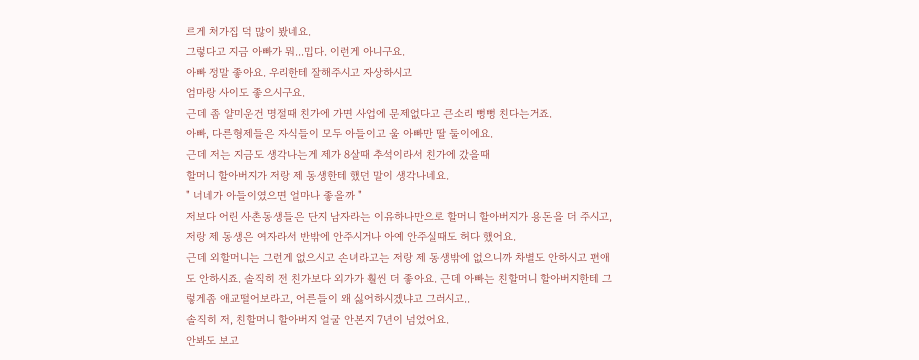르게 처가집 덕 많이 봤네요.
그렇다고 지금 아빠가 뭐...밉다. 이런게 아니구요.
아빠 정말 좋아요. 우리한테 잘해주시고 자상하시고
엄마랑 사이도 좋으시구요.
근데 좀 얄미운건 명절때 친가에 가면 사업에 문제없다고 큰소리 뻥뻥 친다는거죠.
아빠, 다른형제들은 자식들이 모두 아들이고 울 아빠만 딸 둘이에요.
근데 저는 지금도 생각나는게 제가 8살때 추석이라서 친가에 갔을때
할머니 할아버지가 저랑 제 동생한테 했던 말이 생각나네요.
" 너네가 아들이였으면 얼마나 좋을까 "
저보다 어린 사촌동생들은 단지 남자라는 이유하나만으로 할머니 할아버지가 용돈을 더 주시고, 저랑 제 동생은 여자라서 반밖에 안주시거나 아예 안주실때도 허다 했어요.
근데 외할머니는 그런게 없으시고 손녀라고는 저랑 제 동생밖에 없으니까 차별도 안하시고 편애도 안하시죠. 솔직히 전 친가보다 외가가 훨씬 더 좋아요. 근데 아빠는 친할머니 할아버지한테 그렇게좀 애교떨어보라고, 어른들이 왜 싫어하시겠냐고 그러시고..
솔직히 저, 친할머니 할아버지 얼굴 안본지 7년이 넘었어요.
안봐도 보고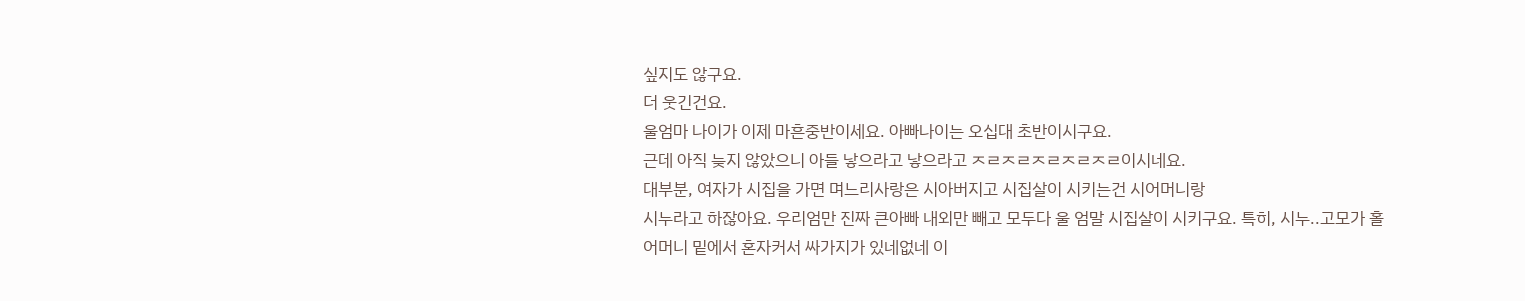싶지도 않구요.
더 웃긴건요.
울엄마 나이가 이제 마흔중반이세요. 아빠나이는 오십대 초반이시구요.
근데 아직 늦지 않았으니 아들 낳으라고 낳으라고 ㅈㄹㅈㄹㅈㄹㅈㄹㅈㄹ이시네요.
대부분, 여자가 시집을 가면 며느리사랑은 시아버지고 시집살이 시키는건 시어머니랑
시누라고 하잖아요. 우리엄만 진짜 큰아빠 내외만 빼고 모두다 울 엄말 시집살이 시키구요. 특히, 시누..고모가 홀어머니 밑에서 혼자커서 싸가지가 있네없네 이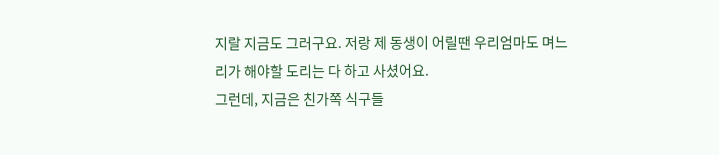지랄 지금도 그러구요. 저랑 제 동생이 어릴땐 우리엄마도 며느리가 해야할 도리는 다 하고 사셨어요.
그런데, 지금은 친가쪽 식구들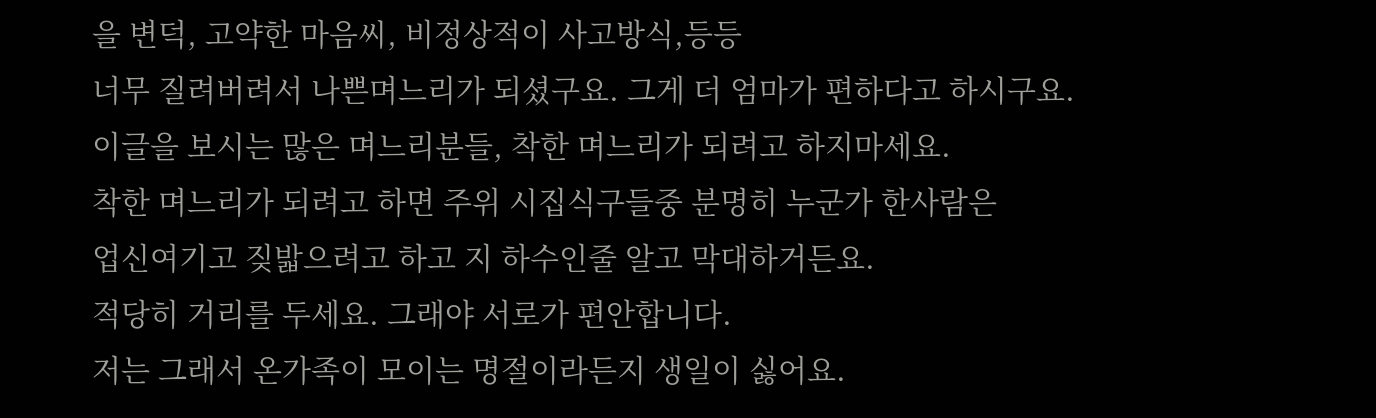을 변덕, 고약한 마음씨, 비정상적이 사고방식,등등
너무 질려버려서 나쁜며느리가 되셨구요. 그게 더 엄마가 편하다고 하시구요.
이글을 보시는 많은 며느리분들, 착한 며느리가 되려고 하지마세요.
착한 며느리가 되려고 하면 주위 시집식구들중 분명히 누군가 한사람은
업신여기고 짖밟으려고 하고 지 하수인줄 알고 막대하거든요.
적당히 거리를 두세요. 그래야 서로가 편안합니다.
저는 그래서 온가족이 모이는 명절이라든지 생일이 싫어요.